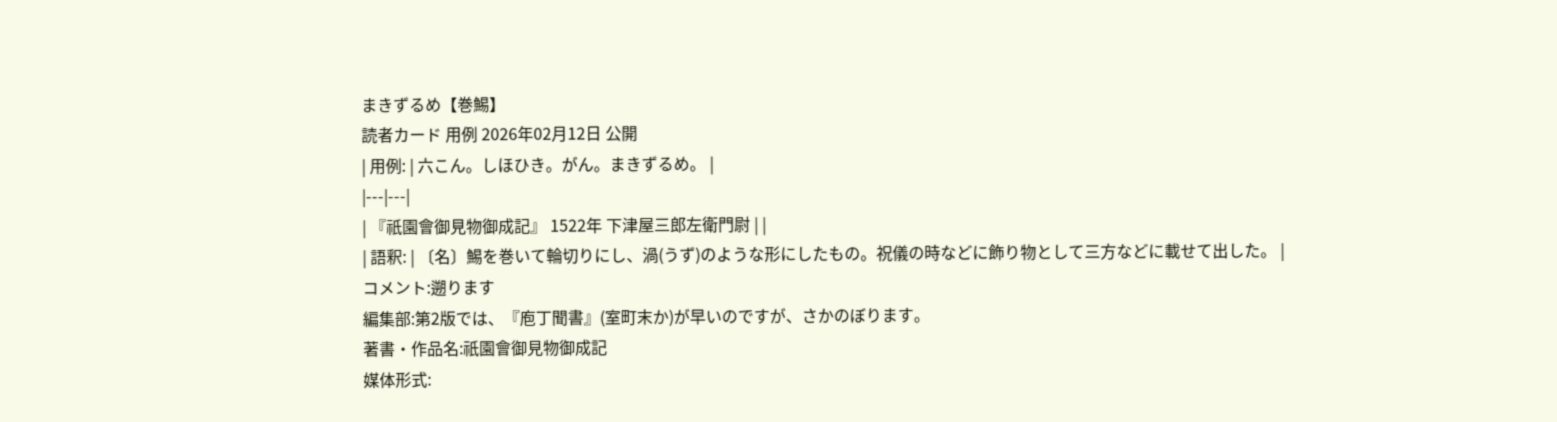まきずるめ【巻鯣】
読者カード 用例 2026年02月12日 公開
| 用例: | 六こん。しほひき。がん。まきずるめ。 |
|---|---|
| 『祇園會御見物御成記』 1522年 下津屋三郎左衛門尉 | |
| 語釈: | 〔名〕鯣を巻いて輪切りにし、渦(うず)のような形にしたもの。祝儀の時などに飾り物として三方などに載せて出した。 |
コメント:遡ります
編集部:第2版では、『庖丁聞書』(室町末か)が早いのですが、さかのぼります。
著書・作品名:祇園會御見物御成記
媒体形式: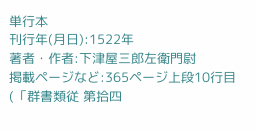単行本
刊行年(月日):1522年
著者・作者:下津屋三郎左衛門尉
掲載ページなど:365ページ上段10行目(「群書類従 第拾四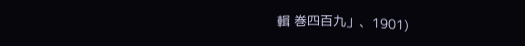輯 巻四百九」、1901)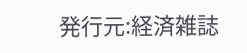発行元:経済雑誌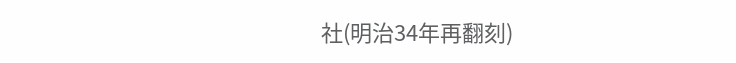社(明治34年再翻刻)